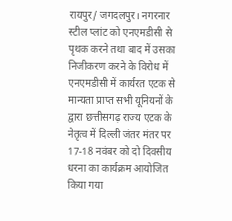रायपुर/ जगदलपुर। नगरनार स्टील प्लांट को एनएमडीसी से पृथक करने तथा बाद में उसका निजीकरण करने के विरोध में एनएमडीसी में कार्यरत एटक से मान्यता प्राप्त सभी यूनियनों के द्वारा छत्तीसगढ़ राज्य एटक के नेतृत्व में दिल्ली जंतर मंतर पर 17-18 नवंबर को दो दिवसीय धरना का कार्यक्रम आयोजित किया गया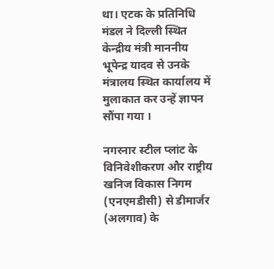था। एटक के प्रतिनिधि मंडल ने दिल्ली स्थित केन्द्रीय मंत्री माननीय भूपेन्द्र यादव से उनके मंत्रालय स्थित कार्यालय में मुलाकात कर उन्हें ज्ञापन सौंपा गया ।

नगरनार स्टील प्लांट के विनिवेशीकरण और राष्ट्रीय खनिज विकास निगम (एनएमडीसी) से डीमार्जर (अलगाव) के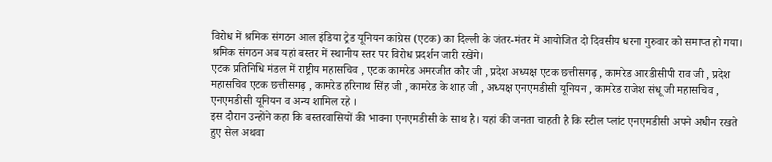विरोध में श्रमिक संगठन आल इंडिया ट्रेड यूनियन कांग्रेस (एटक) का दिल्ली के जंतर-मंतर में आयोजित दो दिवसीय धरना गुरुवार को समाप्त हो गया। श्रमिक संगठन अब यहां बस्तर में स्थानीय स्तर पर विरोध प्रदर्शन जारी रखेंगे।
एटक प्रतिनिधि मंडल में राष्ट्रीय महासचिव , एटक कामरेड अमरजीत कौर जी , प्रदेश अध्यक्ष एटक छत्तीसगढ़ , कामरेड आरडीसीपी राव जी , प्रदेश महासचिव एटक छत्तीसगढ़ , कामरेड हरिनाथ सिंह जी , कामरेड के शाह जी , अध्यक्ष एनएमडीसी यूनियन , कामरेड राजेश संधू जी महासचिव , एनएमडीसी यूनियन व अन्य शामिल रहे ।
इस दौरान उन्होंने कहा कि बस्तरवासियों की भावना एनएमडीसी के साथ है। यहां की जनता चाहती है कि स्टील प्लांट एनएमडीसी अपने अधीन रखते हुए सेल अथवा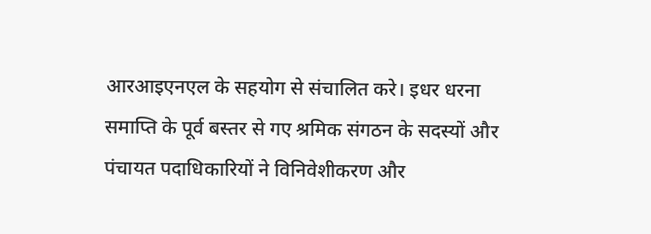आरआइएनएल के सहयोग से संचालित करे। इधर धरना समाप्ति के पूर्व बस्तर से गए श्रमिक संगठन के सदस्यों और पंचायत पदाधिकारियों ने विनिवेशीकरण और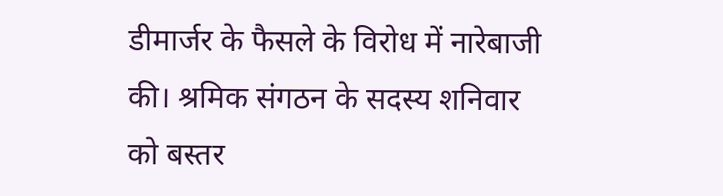डीमार्जर के फैसले के विरोध में नारेबाजी की। श्रमिक संगठन के सदस्य शनिवार को बस्तर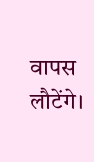वापस लौटेंगे।